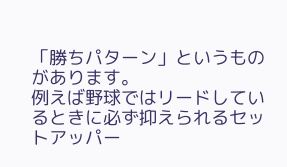「勝ちパターン」というものがあります。
例えば野球ではリードしているときに必ず抑えられるセットアッパー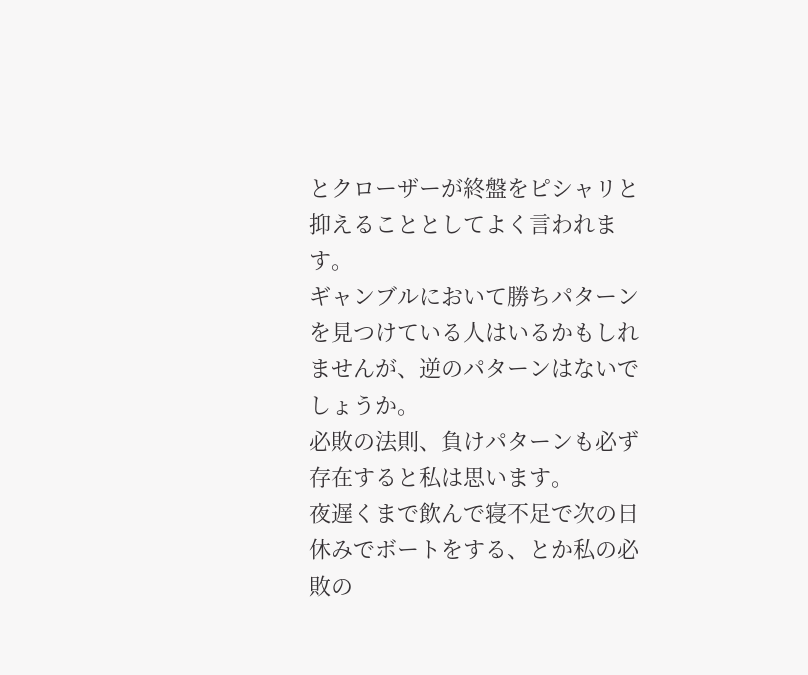とクローザーが終盤をピシャリと抑えることとしてよく言われます。
ギャンブルにおいて勝ちパターンを見つけている人はいるかもしれませんが、逆のパターンはないでしょうか。
必敗の法則、負けパターンも必ず存在すると私は思います。
夜遅くまで飲んで寝不足で次の日休みでボートをする、とか私の必敗の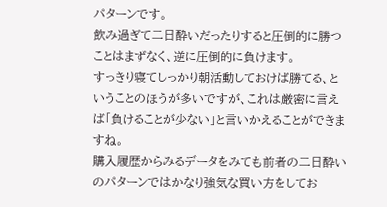パターンです。
飲み過ぎて二日酔いだったりすると圧倒的に勝つことはまずなく、逆に圧倒的に負けます。
すっきり寝てしっかり朝活動しておけば勝てる、ということのほうが多いですが、これは厳密に言えば「負けることが少ない」と言いかえることができますね。
購入履歴からみるデータをみても前者の二日酔いのパターンではかなり強気な買い方をしてお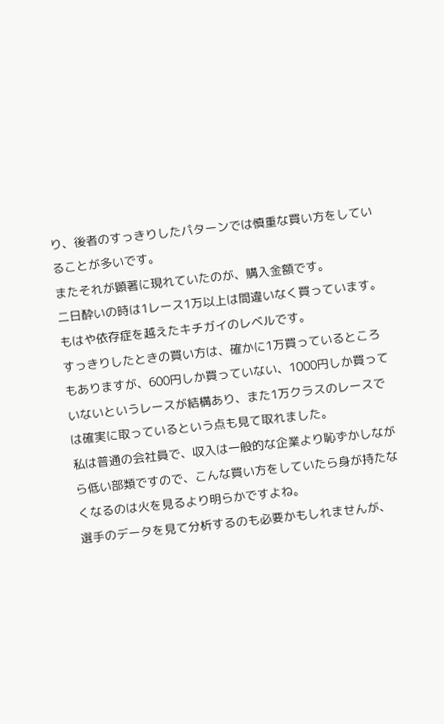り、後者のすっきりしたパターンでは慎重な買い方をしていることが多いです。
またそれが顕著に現れていたのが、購入金額です。
二日酔いの時は1レース1万以上は間違いなく買っています。
もはや依存症を越えたキチガイのレベルです。
すっきりしたときの買い方は、確かに1万買っているところもありますが、600円しか買っていない、1000円しか買っていないというレースが結構あり、また1万クラスのレースでは確実に取っているという点も見て取れました。
私は普通の会社員で、収入は一般的な企業より恥ずかしながら低い部類ですので、こんな買い方をしていたら身が持たなくなるのは火を見るより明らかですよね。
選手のデータを見て分析するのも必要かもしれませんが、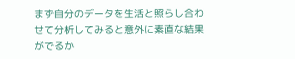まず自分のデータを生活と照らし合わせて分析してみると意外に素直な結果がでるか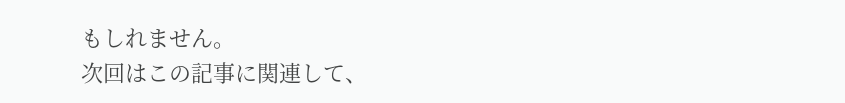もしれません。
次回はこの記事に関連して、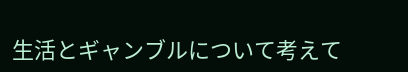生活とギャンブルについて考えて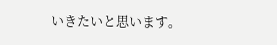いきたいと思います。